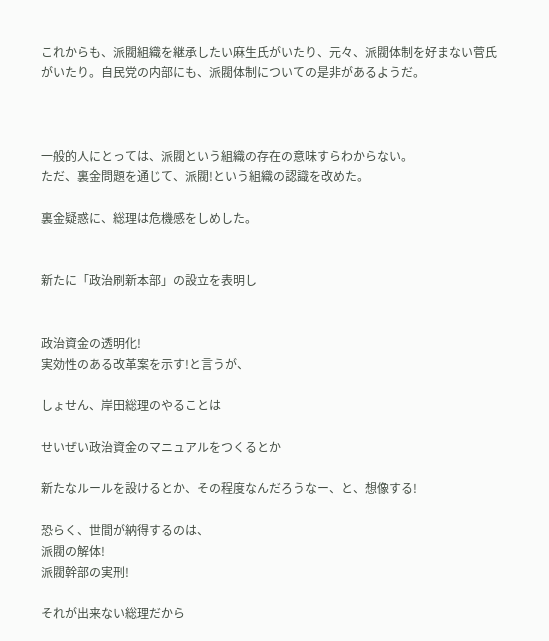これからも、派閥組織を継承したい麻生氏がいたり、元々、派閥体制を好まない菅氏がいたり。自民党の内部にも、派閥体制についての是非があるようだ。



一般的人にとっては、派閥という組織の存在の意味すらわからない。
ただ、裏金問題を通じて、派閥!という組織の認識を改めた。

裏金疑惑に、総理は危機感をしめした。


新たに「政治刷新本部」の設立を表明し


政治資金の透明化!
実効性のある改革案を示す!と言うが、

しょせん、岸田総理のやることは

せいぜい政治資金のマニュアルをつくるとか

新たなルールを設けるとか、その程度なんだろうなー、と、想像する!

恐らく、世間が納得するのは、
派閥の解体!
派閥幹部の実刑!

それが出来ない総理だから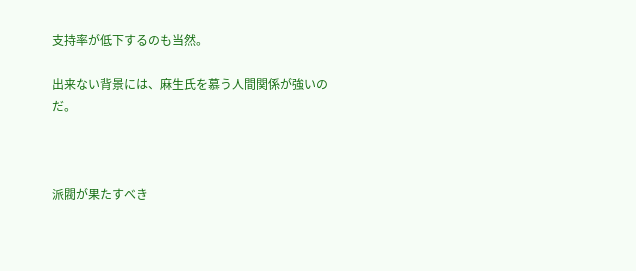支持率が低下するのも当然。

出来ない背景には、麻生氏を慕う人間関係が強いのだ。



派閥が果たすべき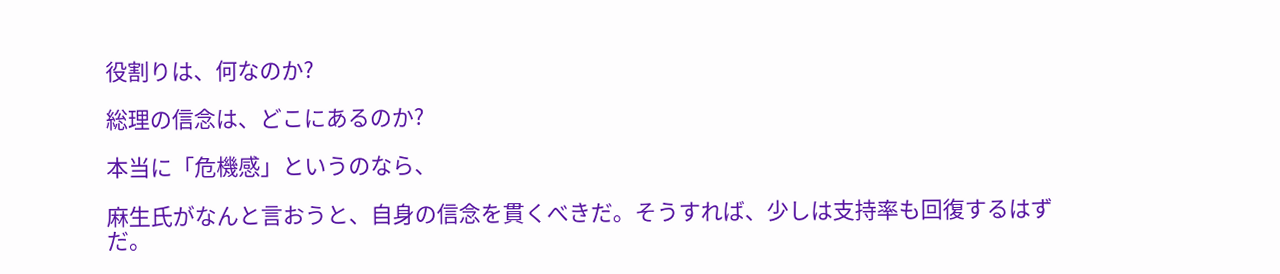役割りは、何なのか?

総理の信念は、どこにあるのか?

本当に「危機感」というのなら、

麻生氏がなんと言おうと、自身の信念を貫くべきだ。そうすれば、少しは支持率も回復するはずだ。